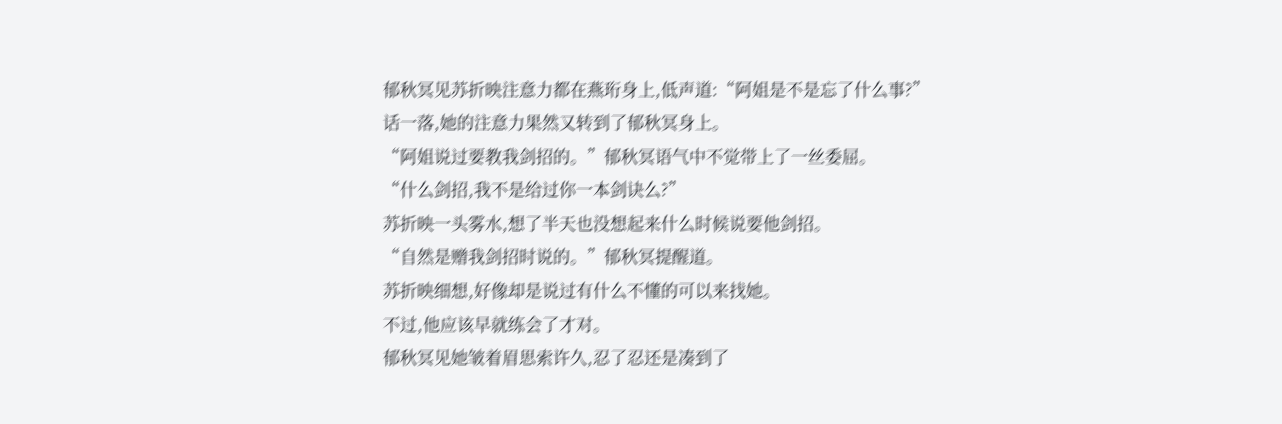郁秋冥见苏折映注意力都在燕珩身上,低声道:“阿姐是不是忘了什么事?”
话一落,她的注意力果然又转到了郁秋冥身上。
“阿姐说过要教我剑招的。”郁秋冥语气中不觉带上了一丝委屈。
“什么剑招,我不是给过你一本剑诀么?”
苏折映一头雾水,想了半天也没想起来什么时候说要他剑招。
“自然是赠我剑招时说的。”郁秋冥提醒道。
苏折映细想,好像却是说过有什么不懂的可以来找她。
不过,他应该早就练会了才对。
郁秋冥见她皱着眉思索许久,忍了忍还是凑到了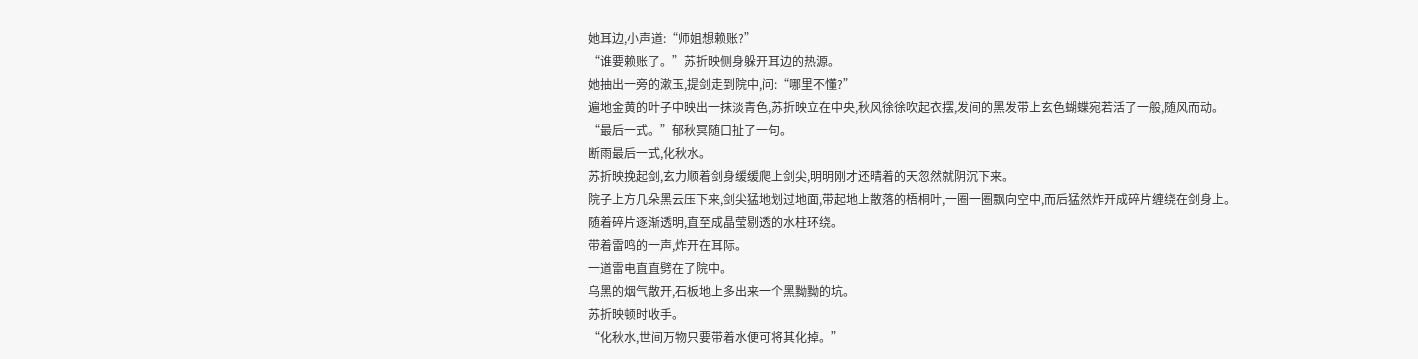她耳边,小声道:“师姐想赖账?”
“谁要赖账了。”苏折映侧身躲开耳边的热源。
她抽出一旁的漱玉,提剑走到院中,问:“哪里不懂?”
遍地金黄的叶子中映出一抹淡青色,苏折映立在中央,秋风徐徐吹起衣摆,发间的黑发带上玄色蝴蝶宛若活了一般,随风而动。
“最后一式。”郁秋冥随口扯了一句。
断雨最后一式,化秋水。
苏折映挽起剑,玄力顺着剑身缓缓爬上剑尖,明明刚才还晴着的天忽然就阴沉下来。
院子上方几朵黑云压下来,剑尖猛地划过地面,带起地上散落的梧桐叶,一圈一圈飘向空中,而后猛然炸开成碎片缠绕在剑身上。
随着碎片逐渐透明,直至成晶莹剔透的水柱环绕。
带着雷鸣的一声,炸开在耳际。
一道雷电直直劈在了院中。
乌黑的烟气散开,石板地上多出来一个黑黝黝的坑。
苏折映顿时收手。
“化秋水,世间万物只要带着水便可将其化掉。”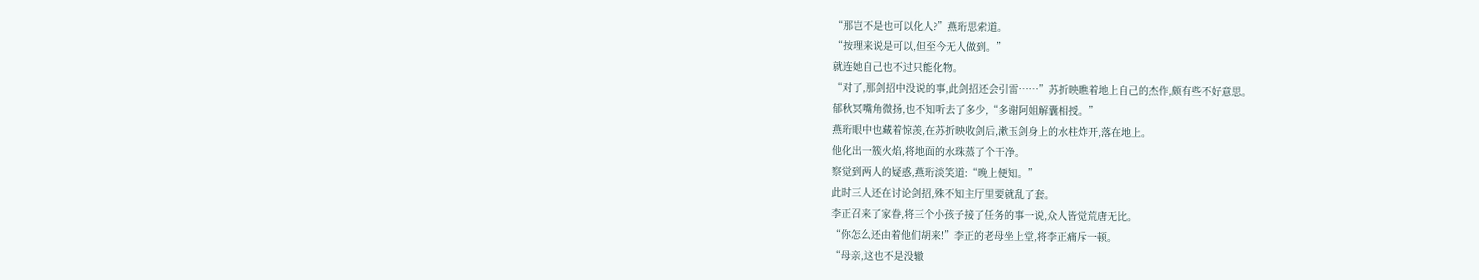“那岂不是也可以化人?”燕珩思索道。
“按理来说是可以,但至今无人做到。”
就连她自己也不过只能化物。
“对了,那剑招中没说的事,此剑招还会引雷……”苏折映瞧着地上自己的杰作,颇有些不好意思。
郁秋冥嘴角微扬,也不知听去了多少,“多谢阿姐解囊相授。”
燕珩眼中也藏着惊羡,在苏折映收剑后,漱玉剑身上的水柱炸开,落在地上。
他化出一簇火焰,将地面的水珠蒸了个干净。
察觉到两人的疑惑,燕珩淡笑道:“晚上便知。”
此时三人还在讨论剑招,殊不知主厅里要就乱了套。
李正召来了家眷,将三个小孩子接了任务的事一说,众人皆觉荒唐无比。
“你怎么还由着他们胡来!”李正的老母坐上堂,将李正痛斥一顿。
“母亲,这也不是没辙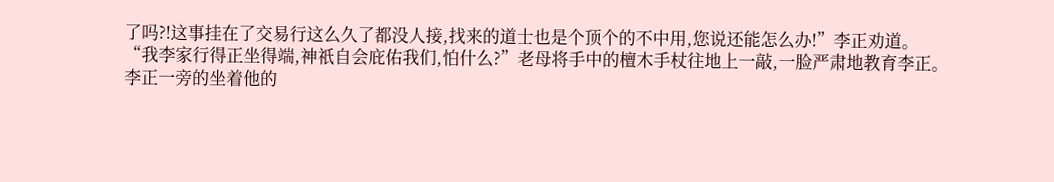了吗?!这事挂在了交易行这么久了都没人接,找来的道士也是个顶个的不中用,您说还能怎么办!”李正劝道。
“我李家行得正坐得端,神祇自会庇佑我们,怕什么?”老母将手中的檀木手杖往地上一敲,一脸严肃地教育李正。
李正一旁的坐着他的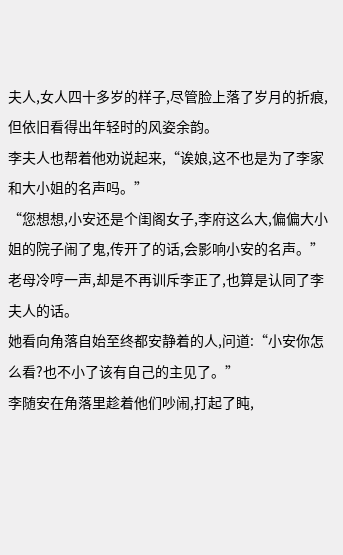夫人,女人四十多岁的样子,尽管脸上落了岁月的折痕,但依旧看得出年轻时的风姿余韵。
李夫人也帮着他劝说起来,“诶娘,这不也是为了李家和大小姐的名声吗。”
“您想想,小安还是个闺阁女子,李府这么大,偏偏大小姐的院子闹了鬼,传开了的话,会影响小安的名声。”
老母冷哼一声,却是不再训斥李正了,也算是认同了李夫人的话。
她看向角落自始至终都安静着的人,问道:“小安你怎么看?也不小了该有自己的主见了。”
李随安在角落里趁着他们吵闹,打起了盹,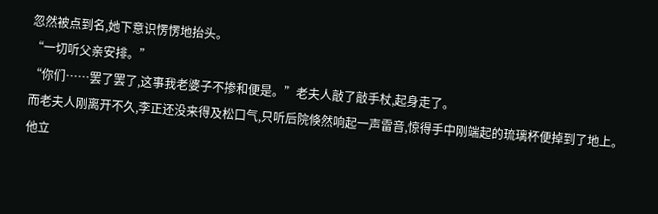忽然被点到名,她下意识愣愣地抬头。
“一切听父亲安排。”
“你们……罢了罢了,这事我老婆子不掺和便是。”老夫人敲了敲手杖,起身走了。
而老夫人刚离开不久,李正还没来得及松口气,只听后院倏然响起一声雷音,惊得手中刚端起的琉璃杯便掉到了地上。
他立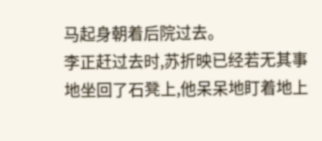马起身朝着后院过去。
李正赶过去时,苏折映已经若无其事地坐回了石凳上,他呆呆地盯着地上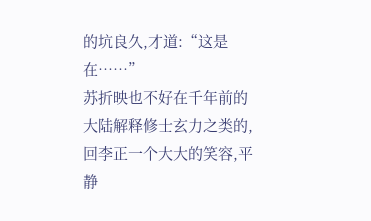的坑良久,才道:“这是在……”
苏折映也不好在千年前的大陆解释修士玄力之类的,回李正一个大大的笑容,平静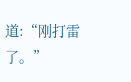道:“刚打雷了。”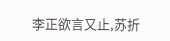李正欲言又止,苏折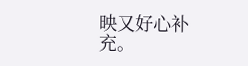映又好心补充。